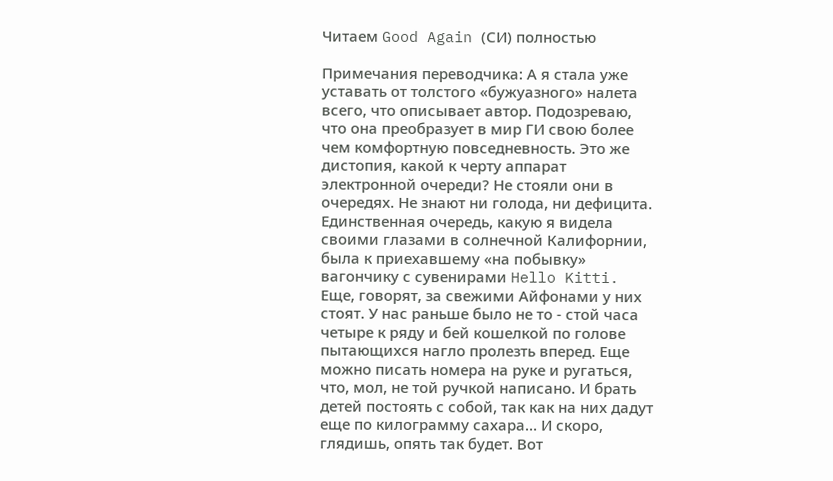Читаем Good Again (СИ) полностью

Примечания переводчика: А я стала уже уставать от толстого «бужуазного» налета всего, что описывает автор. Подозреваю, что она преобразует в мир ГИ свою более чем комфортную повседневность. Это же дистопия, какой к черту аппарат электронной очереди? Не стояли они в очередях. Не знают ни голода, ни дефицита. Единственная очередь, какую я видела своими глазами в солнечной Калифорнии, была к приехавшему «на побывку» вагончику с сувенирами Hello Kitti. Еще, говорят, за свежими Айфонами у них стоят. У нас раньше было не то - стой часа четыре к ряду и бей кошелкой по голове пытающихся нагло пролезть вперед. Еще можно писать номера на руке и ругаться, что, мол, не той ручкой написано. И брать детей постоять с собой, так как на них дадут еще по килограмму сахара… И скоро, глядишь, опять так будет. Вот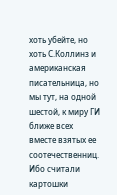хоть убейте, но хоть С.Коллинз и американская писательница, но мы тут, на одной шестой, к миру ГИ ближе всех вместе взятых ее соотечественниц. Ибо считали картошки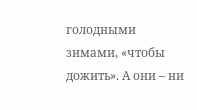голодными зимами, «чтобы дожить». А они – ни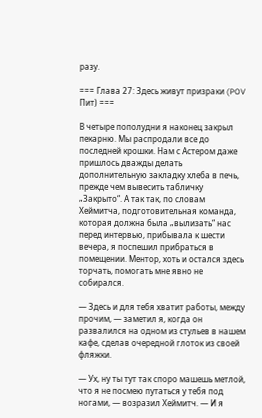разу.

=== Глава 27: Здесь живут призраки (POV Пит) ===

В четыре пополудни я наконец закрыл пекарню. Мы распродали все до последней крошки. Нам с Астером даже пришлось дважды делать дополнительную закладку хлеба в печь, прежде чем вывесить табличку „Закрыто“. А так так, по словам Хеймитча, подготовительная команда, которая должна была „вылизать“ нас перед интервью, прибывала к шести вечера, я поспешил прибраться в помещении. Ментор, хоть и остался здесь торчать, помогать мне явно не собирался.

— Здесь и для тебя хватит работы, между прочим, — заметил я, когда он развалился на одном из стульев в нашем кафе, сделав очередной глоток из своей фляжки.

— Ух, ну ты тут так споро машешь метлой, что я не посмею путаться у тебя под ногами, — возразил Хеймитч. — И я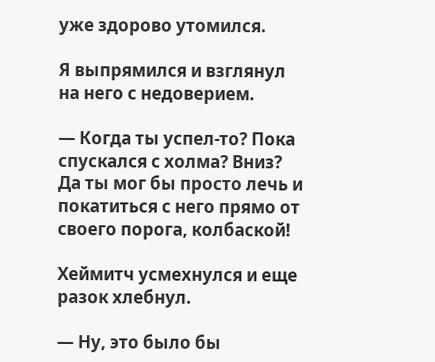уже здорово утомился.

Я выпрямился и взглянул на него с недоверием.

— Когда ты успел-то? Пока спускался с холма? Вниз? Да ты мог бы просто лечь и покатиться с него прямо от своего порога, колбаской!

Хеймитч усмехнулся и еще разок хлебнул.

— Ну, это было бы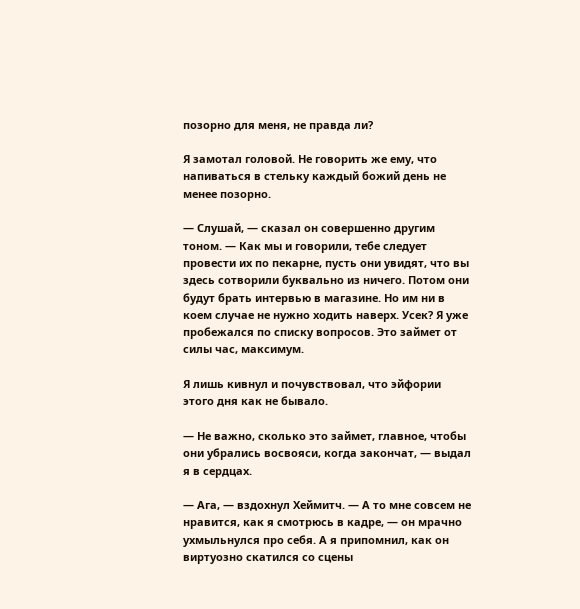позорно для меня, не правда ли?

Я замотал головой. Не говорить же ему, что напиваться в стельку каждый божий день не менее позорно.

— Слушай, — сказал он совершенно другим тоном. — Как мы и говорили, тебе следует провести их по пекарне, пусть они увидят, что вы здесь сотворили буквально из ничего. Потом они будут брать интервью в магазине. Но им ни в коем случае не нужно ходить наверх. Усек? Я уже пробежался по списку вопросов. Это займет от силы час, максимум.

Я лишь кивнул и почувствовал, что эйфории этого дня как не бывало.

— Не важно, сколько это займет, главное, чтобы они убрались восвояси, когда закончат, — выдал я в сердцах.

— Ага, — вздохнул Хеймитч. — А то мне совсем не нравится, как я смотрюсь в кадре, — он мрачно ухмыльнулся про себя. А я припомнил, как он виртуозно скатился со сцены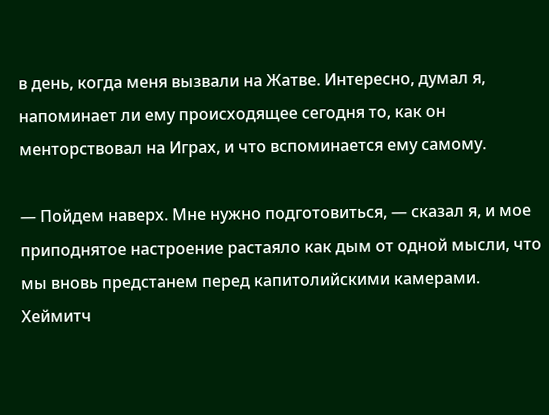в день, когда меня вызвали на Жатве. Интересно, думал я, напоминает ли ему происходящее сегодня то, как он менторствовал на Играх, и что вспоминается ему самому.

— Пойдем наверх. Мне нужно подготовиться, — сказал я, и мое приподнятое настроение растаяло как дым от одной мысли, что мы вновь предстанем перед капитолийскими камерами. Хеймитч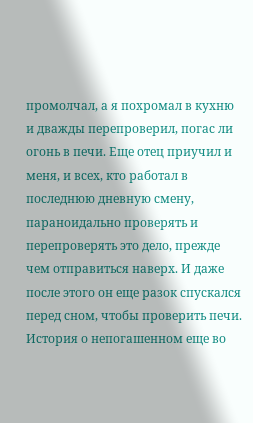промолчал, а я похромал в кухню и дважды перепроверил, погас ли огонь в печи. Еще отец приучил и меня, и всех, кто работал в последнюю дневную смену, параноидально проверять и перепроверять это дело, прежде чем отправиться наверх. И даже после этого он еще разок спускался перед сном, чтобы проверить печи. История о непогашенном еще во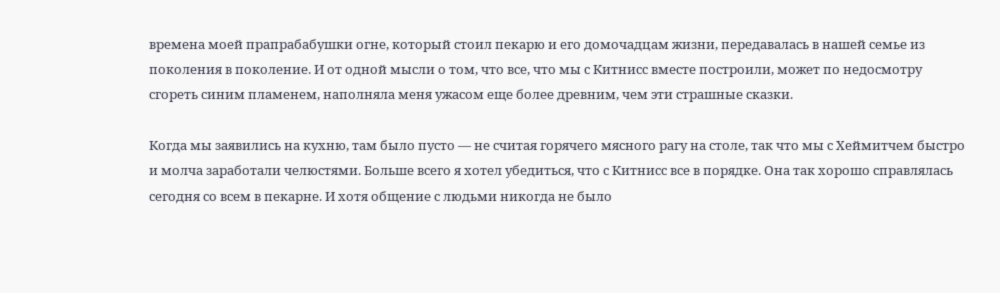времена моей прапрабабушки огне, который стоил пекарю и его домочадцам жизни, передавалась в нашей семье из поколения в поколение. И от одной мысли о том, что все, что мы с Китнисс вместе построили, может по недосмотру сгореть синим пламенем, наполняла меня ужасом еще более древним, чем эти страшные сказки.

Когда мы заявились на кухню, там было пусто — не считая горячего мясного рагу на столе, так что мы с Хеймитчем быстро и молча заработали челюстями. Больше всего я хотел убедиться, что с Китнисс все в порядке. Она так хорошо справлялась сегодня со всем в пекарне. И хотя общение с людьми никогда не было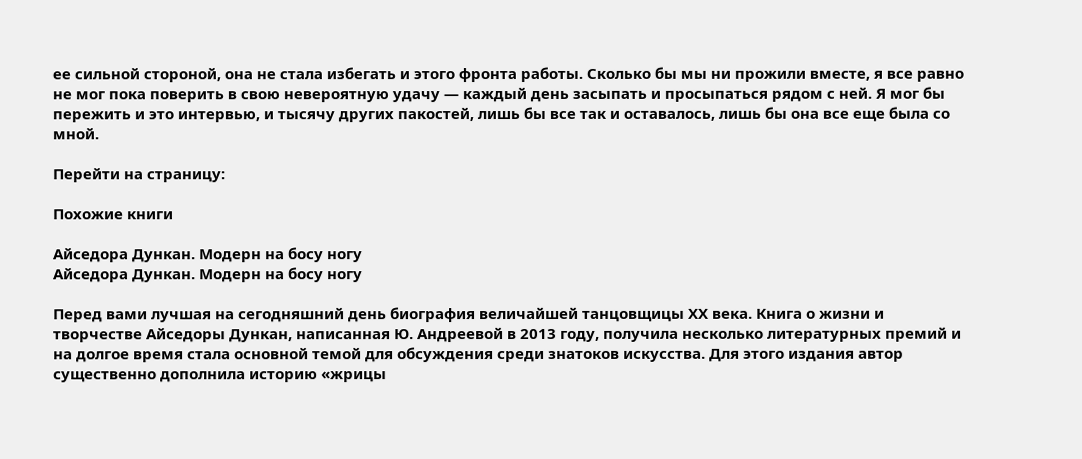ее сильной стороной, она не стала избегать и этого фронта работы. Сколько бы мы ни прожили вместе, я все равно не мог пока поверить в свою невероятную удачу — каждый день засыпать и просыпаться рядом с ней. Я мог бы пережить и это интервью, и тысячу других пакостей, лишь бы все так и оставалось, лишь бы она все еще была со мной.

Перейти на страницу:

Похожие книги

Айседора Дункан. Модерн на босу ногу
Айседора Дункан. Модерн на босу ногу

Перед вами лучшая на сегодняшний день биография величайшей танцовщицы ХХ века. Книга о жизни и творчестве Айседоры Дункан, написанная Ю. Андреевой в 2013 году, получила несколько литературных премий и на долгое время стала основной темой для обсуждения среди знатоков искусства. Для этого издания автор существенно дополнила историю «жрицы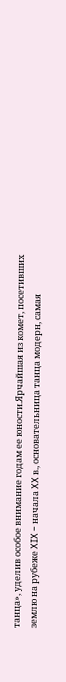танца», уделив особое внимание годам ее юности.Ярчайшая из комет, посетивших землю на рубеже XIX – начала XX в., основательница танца модерн, самая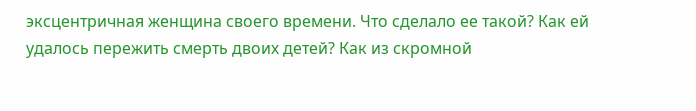эксцентричная женщина своего времени. Что сделало ее такой? Как ей удалось пережить смерть двоих детей? Как из скромной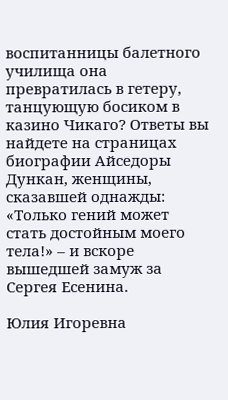воспитанницы балетного училища она превратилась в гетеру, танцующую босиком в казино Чикаго? Ответы вы найдете на страницах биографии Айседоры Дункан, женщины, сказавшей однажды: «Только гений может стать достойным моего тела!» – и вскоре вышедшей замуж за Сергея Есенина.

Юлия Игоревна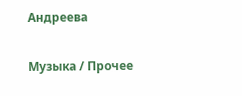Андреева

Музыка / Прочее